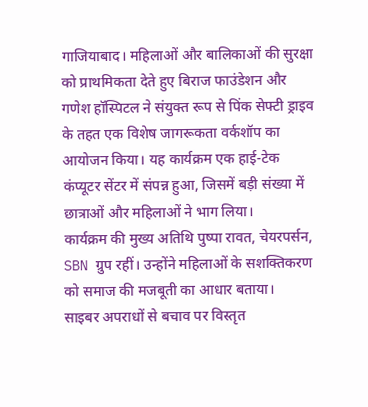गाजियाबाद। महिलाओं और बालिकाओं की सुरक्षा को प्राथमिकता देते हुए बिराज फाउंडेशन और गणेश हॉस्पिटल ने संयुक्त रूप से पिंक सेफ्टी ड्राइव के तहत एक विशेष जागरूकता वर्कशॉप का आयोजन किया। यह कार्यक्रम एक हाई-टेक कंप्यूटर सेंटर में संपन्न हुआ, जिसमें बड़ी संख्या में छात्राओं और महिलाओं ने भाग लिया।
कार्यक्रम की मुख्य अतिथि पुष्पा रावत, चेयरपर्सन, SBN ग्रुप रहीं। उन्होंने महिलाओं के सशक्तिकरण को समाज की मजबूती का आधार बताया।
साइबर अपराधों से बचाव पर विस्तृत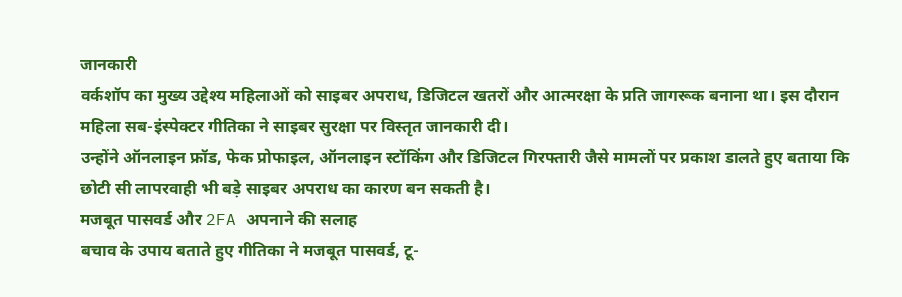जानकारी
वर्कशॉप का मुख्य उद्देश्य महिलाओं को साइबर अपराध, डिजिटल खतरों और आत्मरक्षा के प्रति जागरूक बनाना था। इस दौरान महिला सब-इंस्पेक्टर गीतिका ने साइबर सुरक्षा पर विस्तृत जानकारी दी।
उन्होंने ऑनलाइन फ्रॉड, फेक प्रोफाइल, ऑनलाइन स्टॉकिंग और डिजिटल गिरफ्तारी जैसे मामलों पर प्रकाश डालते हुए बताया कि छोटी सी लापरवाही भी बड़े साइबर अपराध का कारण बन सकती है।
मजबूत पासवर्ड और 2FA अपनाने की सलाह
बचाव के उपाय बताते हुए गीतिका ने मजबूत पासवर्ड, टू-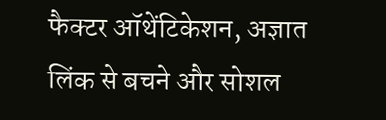फैक्टर ऑथेंटिकेशन, अज्ञात लिंक से बचने और सोशल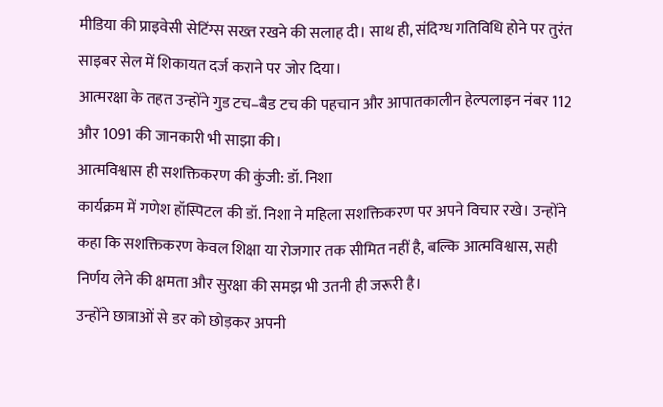मीडिया की प्राइवेसी सेटिंग्स सख्त रखने की सलाह दी। साथ ही, संदिग्ध गतिविधि होने पर तुरंत साइबर सेल में शिकायत दर्ज कराने पर जोर दिया।
आत्मरक्षा के तहत उन्होंने गुड टच–बैड टच की पहचान और आपातकालीन हेल्पलाइन नंबर 112 और 1091 की जानकारी भी साझा की।
आत्मविश्वास ही सशक्तिकरण की कुंजी: डॉ. निशा
कार्यक्रम में गणेश हॉस्पिटल की डॉ. निशा ने महिला सशक्तिकरण पर अपने विचार रखे। उन्होंने कहा कि सशक्तिकरण केवल शिक्षा या रोजगार तक सीमित नहीं है, बल्कि आत्मविश्वास, सही निर्णय लेने की क्षमता और सुरक्षा की समझ भी उतनी ही जरूरी है।
उन्होंने छात्राओं से डर को छोड़कर अपनी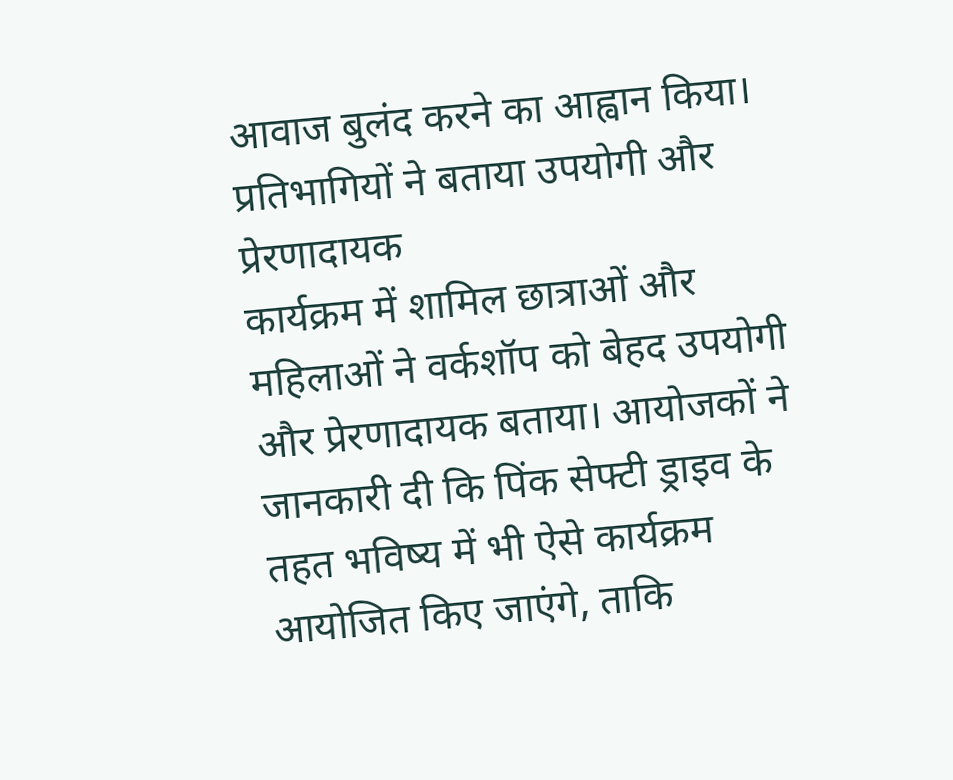आवाज बुलंद करने का आह्वान किया।
प्रतिभागियों ने बताया उपयोगी और प्रेरणादायक
कार्यक्रम में शामिल छात्राओं और महिलाओं ने वर्कशॉप को बेहद उपयोगी और प्रेरणादायक बताया। आयोजकों ने जानकारी दी कि पिंक सेफ्टी ड्राइव के तहत भविष्य में भी ऐसे कार्यक्रम आयोजित किए जाएंगे, ताकि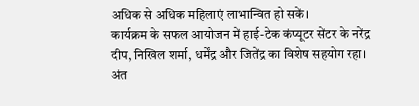अधिक से अधिक महिलाएं लाभान्वित हो सकें।
कार्यक्रम के सफल आयोजन में हाई-टेक कंप्यूटर सेंटर के नरेंद्र दीप, निखिल शर्मा, धर्मेंद्र और जितेंद्र का विशेष सहयोग रहा।
अंत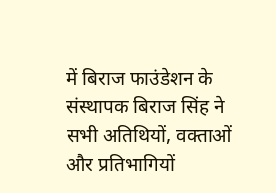में बिराज फाउंडेशन के संस्थापक बिराज सिंह ने सभी अतिथियों, वक्ताओं और प्रतिभागियों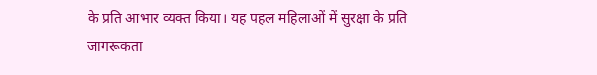के प्रति आभार व्यक्त किया। यह पहल महिलाओं में सुरक्षा के प्रति जागरूकता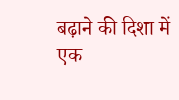बढ़ाने की दिशा में एक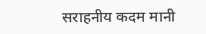सराहनीय कदम मानी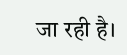जा रही है।